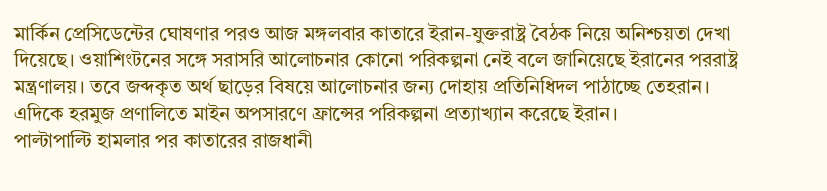মার্কিন প্রেসিডেন্টের ঘোষণার পরও আজ মঙ্গলবার কাতারে ইরান-যুক্তরাষ্ট্র বৈঠক নিয়ে অনিশ্চয়তা দেখা দিয়েছে। ওয়াশিংটনের সঙ্গে সরাসরি আলোচনার কোনো পরিকল্পনা নেই বলে জানিয়েছে ইরানের পররাষ্ট্র মন্ত্রণালয়। তবে জব্দকৃত অর্থ ছাড়ের বিষয়ে আলোচনার জন্য দোহায় প্রতিনিধিদল পাঠাচ্ছে তেহরান। এদিকে হরমুজ প্রণালিতে মাইন অপসারণে ফ্রান্সের পরিকল্পনা প্রত্যাখ্যান করেছে ইরান।
পাল্টাপাল্টি হামলার পর কাতারের রাজধানী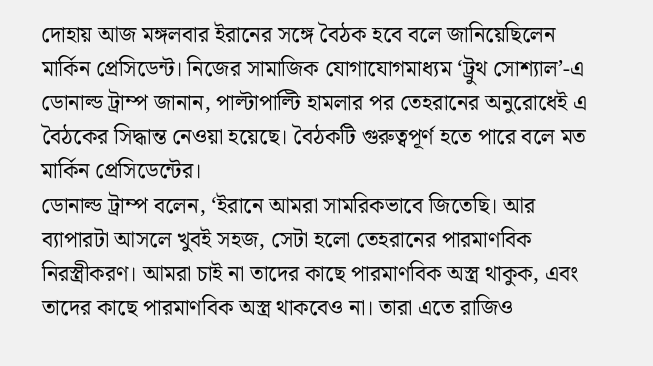দোহায় আজ মঙ্গলবার ইরানের সঙ্গে বৈঠক হবে বলে জানিয়েছিলেন মার্কিন প্রেসিডেন্ট। নিজের সামাজিক যোগাযোগমাধ্যম ‘ট্রুথ সোশ্যাল’-এ ডোনাল্ড ট্রাম্প জানান, পাল্টাপাল্টি হামলার পর তেহরানের অনুরোধেই এ বৈঠকের সিদ্ধান্ত নেওয়া হয়েছে। বৈঠকটি গুরুত্বপূর্ণ হতে পারে বলে মত মার্কিন প্রেসিডেন্টের।
ডোনাল্ড ট্রাম্প বলেন, ‘ইরানে আমরা সামরিকভাবে জিতেছি। আর ব্যাপারটা আসলে খুবই সহজ, সেটা হলো তেহরানের পারমাণবিক নিরস্ত্রীকরণ। আমরা চাই না তাদের কাছে পারমাণবিক অস্ত্র থাকুক, এবং তাদের কাছে পারমাণবিক অস্ত্র থাকবেও না। তারা এতে রাজিও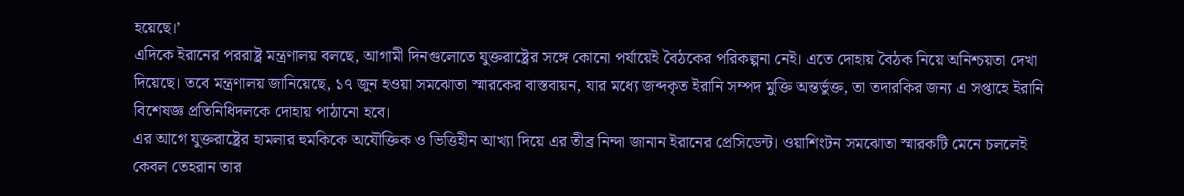হয়েছে।’
এদিকে ইরানের পররাষ্ট্র মন্ত্রণালয় বলছে, আগামী দিনগুলোতে যুক্তরাষ্ট্রের সঙ্গে কোনো পর্যায়েই বৈঠকের পরিকল্পনা নেই। এতে দোহায় বৈঠক নিয়ে অনিশ্চয়তা দেখা দিয়েছে। তবে মন্ত্রণালয় জানিয়েছে, ১৭ জুন হওয়া সমঝোতা স্মারকের বাস্তবায়ন, যার মধ্যে জব্দকৃত ইরানি সম্পদ মুক্তি অন্তর্ভুক্ত, তা তদারকির জন্য এ সপ্তাহে ইরানি বিশেষজ্ঞ প্রতিনিধিদলকে দোহায় পাঠানো হবে।
এর আগে যুক্তরাষ্ট্রের হামলার হুমকিকে অযৌক্তিক ও ভিত্তিহীন আখ্যা দিয়ে এর তীব্র নিন্দা জানান ইরানের প্রেসিডেন্ট। ওয়াশিংটন সমঝোতা স্মারকটি মেনে চললেই কেবল তেহরান তার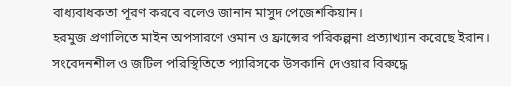বাধ্যবাধকতা পূরণ করবে বলেও জানান মাসুদ পেজেশকিয়ান।
হরমুজ প্রণালিতে মাইন অপসারণে ওমান ও ফ্রান্সের পরিকল্পনা প্রত্যাখ্যান করেছে ইরান। সংবেদনশীল ও জটিল পরিস্থিতিতে প্যারিসকে উসকানি দেওয়ার বিরুদ্ধে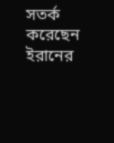সতর্ক করেছেন ইরানের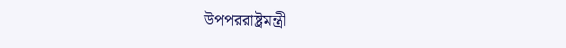উপপররাষ্ট্রমন্ত্রী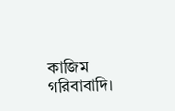কাজিম গরিবাবাদি।